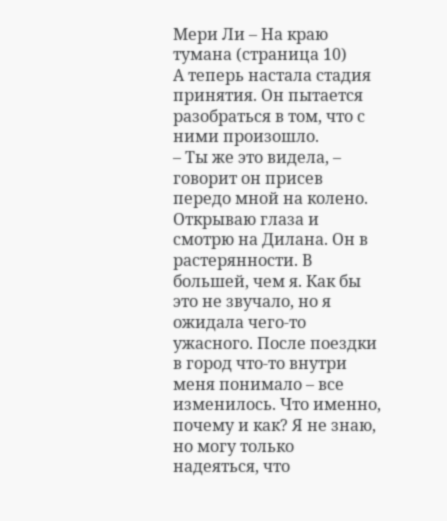Мери Ли – На краю тумана (страница 10)
А теперь настала стадия принятия. Он пытается разобраться в том, что с ними произошло.
– Ты же это видела, – говорит он присев передо мной на колено.
Открываю глаза и смотрю на Дилана. Он в растерянности. В большей, чем я. Как бы это не звучало, но я ожидала чего-то ужасного. После поездки в город что-то внутри меня понимало – все изменилось. Что именно, почему и как? Я не знаю, но могу только надеяться, что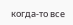когда-то все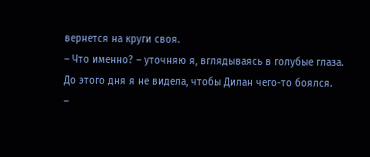вернется на круги своя.
– Что именно? – уточняю я, вглядываясь в голубые глаза.
До этого дня я не видела, чтобы Дилан чего-то боялся.
–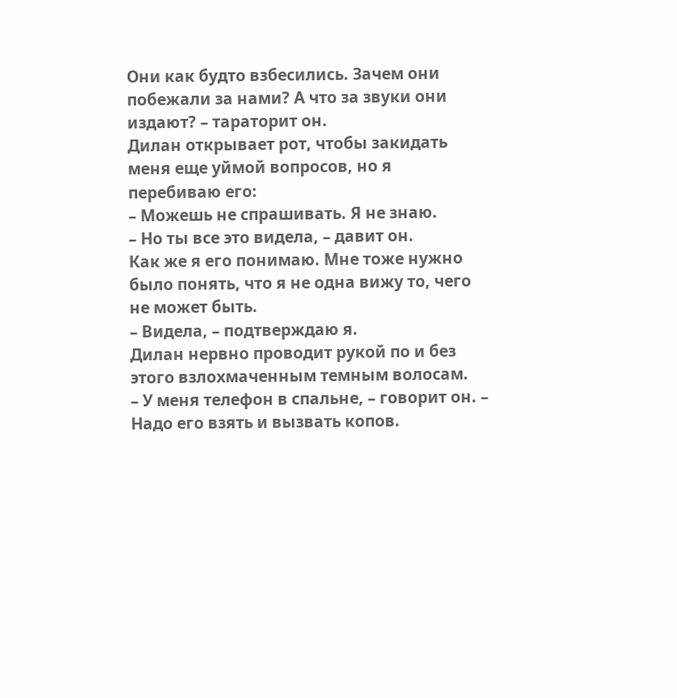Они как будто взбесились. Зачем они побежали за нами? А что за звуки они издают? – тараторит он.
Дилан открывает рот, чтобы закидать меня еще уймой вопросов, но я перебиваю его:
– Можешь не спрашивать. Я не знаю.
– Но ты все это видела, – давит он.
Как же я его понимаю. Мне тоже нужно было понять, что я не одна вижу то, чего не может быть.
– Видела, – подтверждаю я.
Дилан нервно проводит рукой по и без этого взлохмаченным темным волосам.
– У меня телефон в спальне, – говорит он. – Надо его взять и вызвать копов.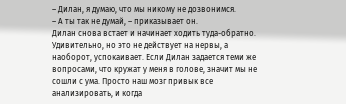– Дилан, я думаю, что мы никому не дозвонимся.
– А ты так не думай, – приказывает он.
Дилан снова встает и начинает ходить туда-обратно. Удивительно, но это не действует на нервы, а наоборот, успокаивает. Если Дилан задается теми же вопросами, что кружат у меня в голове, значит мы не сошли с ума. Просто наш мозг привык все анализировать, и когда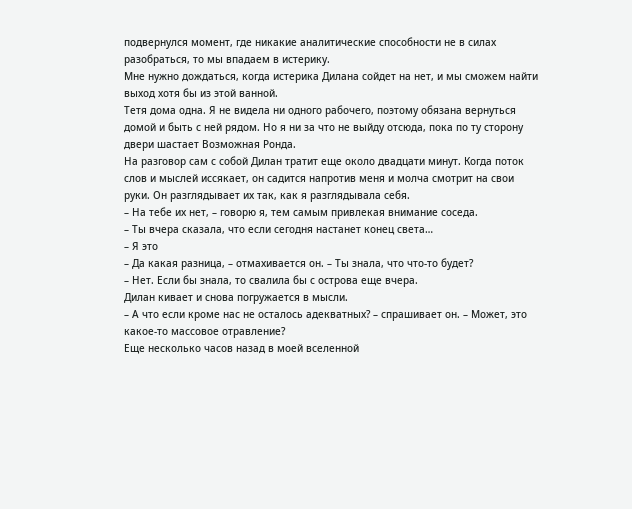подвернулся момент, где никакие аналитические способности не в силах разобраться, то мы впадаем в истерику.
Мне нужно дождаться, когда истерика Дилана сойдет на нет, и мы сможем найти выход хотя бы из этой ванной.
Тетя дома одна. Я не видела ни одного рабочего, поэтому обязана вернуться домой и быть с ней рядом. Но я ни за что не выйду отсюда, пока по ту сторону двери шастает Возможная Ронда.
На разговор сам с собой Дилан тратит еще около двадцати минут. Когда поток слов и мыслей иссякает, он садится напротив меня и молча смотрит на свои руки. Он разглядывает их так, как я разглядывала себя.
– На тебе их нет, – говорю я, тем самым привлекая внимание соседа.
– Ты вчера сказала, что если сегодня настанет конец света…
– Я это
– Да какая разница, – отмахивается он. – Ты знала, что что-то будет?
– Нет. Если бы знала, то свалила бы с острова еще вчера.
Дилан кивает и снова погружается в мысли.
– А что если кроме нас не осталось адекватных? – спрашивает он. – Может, это какое-то массовое отравление?
Еще несколько часов назад в моей вселенной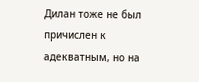Дилан тоже не был причислен к адекватным, но на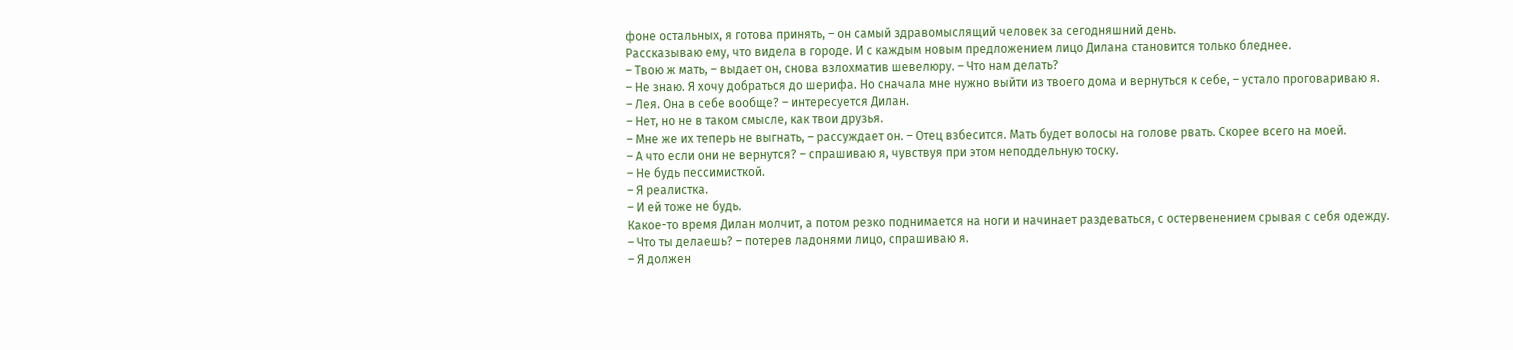фоне остальных, я готова принять, – он самый здравомыслящий человек за сегодняшний день.
Рассказываю ему, что видела в городе. И с каждым новым предложением лицо Дилана становится только бледнее.
– Твою ж мать, – выдает он, снова взлохматив шевелюру. – Что нам делать?
– Не знаю. Я хочу добраться до шерифа. Но сначала мне нужно выйти из твоего дома и вернуться к себе, – устало проговариваю я.
– Лея. Она в себе вообще? – интересуется Дилан.
– Нет, но не в таком смысле, как твои друзья.
– Мне же их теперь не выгнать, – рассуждает он. – Отец взбесится. Мать будет волосы на голове рвать. Скорее всего на моей.
– А что если они не вернутся? – спрашиваю я, чувствуя при этом неподдельную тоску.
– Не будь пессимисткой.
– Я реалистка.
– И ей тоже не будь.
Какое-то время Дилан молчит, а потом резко поднимается на ноги и начинает раздеваться, с остервенением срывая с себя одежду.
– Что ты делаешь? – потерев ладонями лицо, спрашиваю я.
– Я должен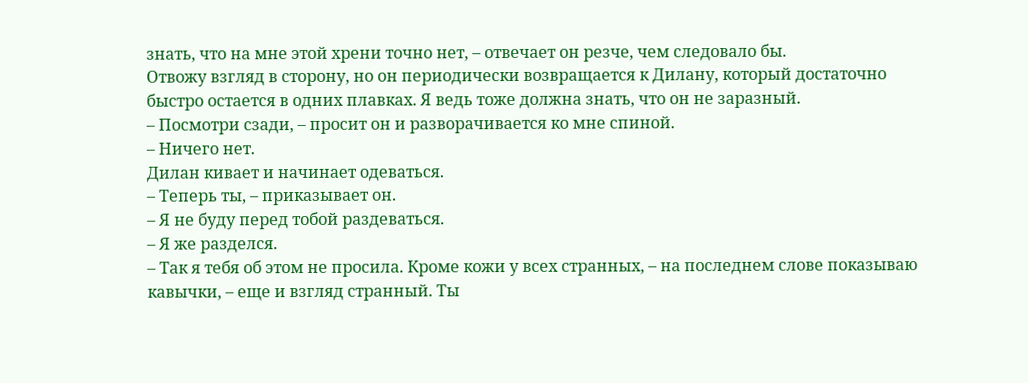знать, что на мне этой хрени точно нет, – отвечает он резче, чем следовало бы.
Отвожу взгляд в сторону, но он периодически возвращается к Дилану, который достаточно быстро остается в одних плавках. Я ведь тоже должна знать, что он не заразный.
– Посмотри сзади, – просит он и разворачивается ко мне спиной.
– Ничего нет.
Дилан кивает и начинает одеваться.
– Теперь ты, – приказывает он.
– Я не буду перед тобой раздеваться.
– Я же разделся.
– Так я тебя об этом не просила. Кроме кожи у всех странных, – на последнем слове показываю кавычки, – еще и взгляд странный. Ты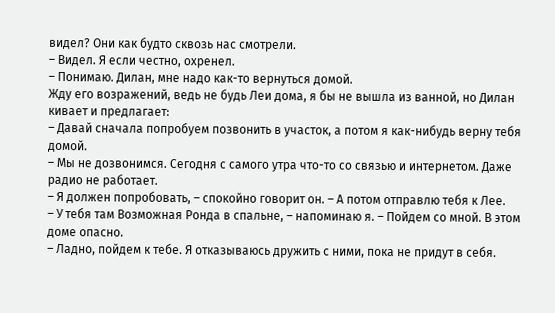видел? Они как будто сквозь нас смотрели.
– Видел. Я если честно, охренел.
– Понимаю. Дилан, мне надо как-то вернуться домой.
Жду его возражений, ведь не будь Леи дома, я бы не вышла из ванной, но Дилан кивает и предлагает:
– Давай сначала попробуем позвонить в участок, а потом я как-нибудь верну тебя домой.
– Мы не дозвонимся. Сегодня с самого утра что-то со связью и интернетом. Даже радио не работает.
– Я должен попробовать, – спокойно говорит он. – А потом отправлю тебя к Лее.
– У тебя там Возможная Ронда в спальне, – напоминаю я. – Пойдем со мной. В этом доме опасно.
– Ладно, пойдем к тебе. Я отказываюсь дружить с ними, пока не придут в себя.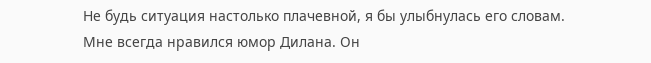Не будь ситуация настолько плачевной, я бы улыбнулась его словам. Мне всегда нравился юмор Дилана. Он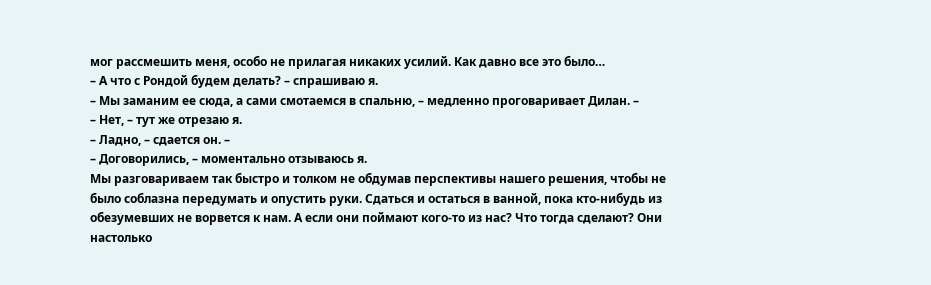мог рассмешить меня, особо не прилагая никаких усилий. Как давно все это было…
– А что с Рондой будем делать? – спрашиваю я.
– Мы заманим ее сюда, а сами смотаемся в спальню, – медленно проговаривает Дилан. –
– Нет, – тут же отрезаю я.
– Ладно, – сдается он. –
– Договорились, – моментально отзываюсь я.
Мы разговариваем так быстро и толком не обдумав перспективы нашего решения, чтобы не было соблазна передумать и опустить руки. Сдаться и остаться в ванной, пока кто-нибудь из обезумевших не ворвется к нам. А если они поймают кого-то из нас? Что тогда сделают? Они настолько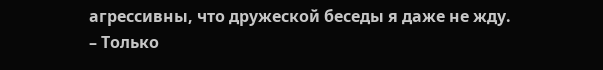агрессивны, что дружеской беседы я даже не жду.
– Только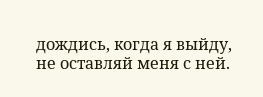дождись, когда я выйду, не оставляй меня с ней.